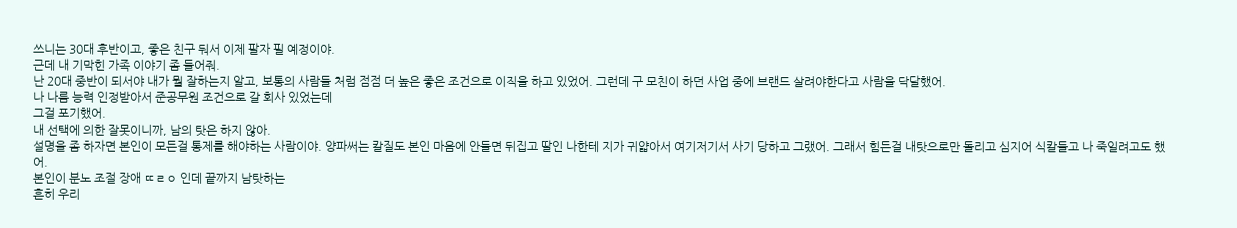쓰니는 30대 후반이고, 좋은 친구 둬서 이제 팔자 필 예정이야.
근데 내 기막힌 가족 이야기 좀 들어줘.
난 20대 중반이 되서야 내가 뭘 잘하는지 알고, 보통의 사람들 처럼 점점 더 높은 좋은 조건으로 이직을 하고 있었어. 그런데 구 모친이 하던 사업 중에 브랜드 살려야한다고 사람을 닥달했어.
나 나름 능력 인정받아서 준공무원 조건으로 갈 회사 있었는데
그걸 포기했어.
내 선택에 의한 잘못이니까, 남의 탓은 하지 않아.
설명을 좀 하자면 본인이 모든걸 통제를 해야하는 사람이야. 양파써는 칼질도 본인 마음에 안들면 뒤집고 딸인 나한테 지가 귀얇아서 여기저기서 사기 당하고 그랬어. 그래서 힘든걸 내탓으로만 돌리고 심지어 식칼들고 나 죽일려고도 했어.
본인이 분노 조절 장애 ㄸㄹㅇ 인데 끝까지 남탓하는
흔히 우리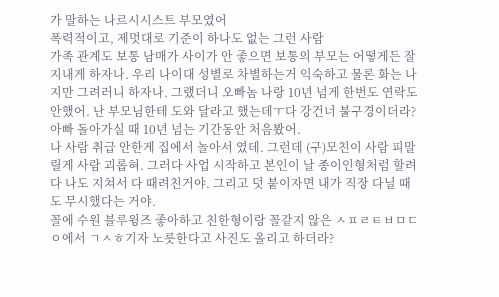가 말하는 나르시시스트 부모였어
폭력적이고, 제멋대로 기준이 하나도 없는 그런 사람
가족 관계도 보통 남매가 사이가 안 좋으면 보통의 부모는 어떻게든 잘 지내게 하자나. 우리 나이대 성별로 차별하는거 익숙하고 물론 화는 나지만 그려러니 하자나. 그랬더니 오빠놈 나랑 10년 넘게 한번도 연락도 안했어. 난 부모님한테 도와 달라고 했는데ㅜ다 강건너 불구경이더라?
아빠 돌아가실 때 10년 넘는 기간동안 처음봤어.
나 사람 취급 안한게 집에서 놀아서 였데. 그런데 (구)모친이 사람 피말릴게 사람 괴롭혀. 그러다 사업 시작하고 본인이 날 종이인형처럼 할려다 나도 지쳐서 다 때려친거야. 그리고 덧 붙이자면 내가 직장 다닐 때도 무시했다는 거야.
꼴에 수원 블루윙즈 좋아하고 친한형이랑 꼴같지 않은 ㅅㅍㄹㅌㅂㅁㄷㅇ에서 ㄱㅅㅎ기자 노릇한다고 사진도 올리고 하더라?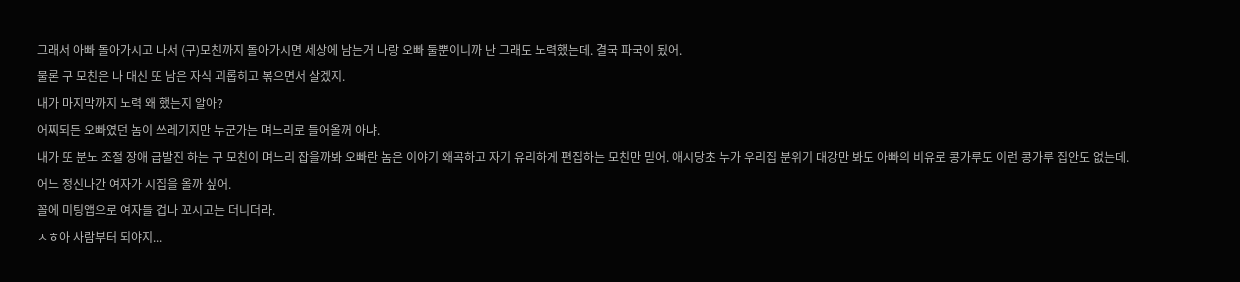그래서 아빠 돌아가시고 나서 (구)모친까지 돌아가시면 세상에 남는거 나랑 오빠 둘뿐이니까 난 그래도 노력했는데. 결국 파국이 됬어.
물론 구 모친은 나 대신 또 남은 자식 괴롭히고 볶으면서 살겠지.
내가 마지막까지 노력 왜 했는지 알아?
어찌되든 오빠였던 놈이 쓰레기지만 누군가는 며느리로 들어올꺼 아냐.
내가 또 분노 조절 장애 급발진 하는 구 모친이 며느리 잡을까봐 오빠란 놈은 이야기 왜곡하고 자기 유리하게 편집하는 모친만 믿어. 애시당초 누가 우리집 분위기 대강만 봐도 아빠의 비유로 콩가루도 이런 콩가루 집안도 없는데. 어느 정신나간 여자가 시집을 올까 싶어.
꼴에 미팅앱으로 여자들 겁나 꼬시고는 더니더라.
ㅅㅎ아 사람부터 되야지...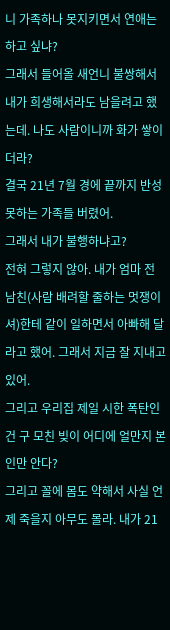니 가족하나 못지키면서 연애는 하고 싶냐?
그래서 들어올 새언니 불쌍해서 내가 희생해서라도 남을려고 했는데. 나도 사람이니까 화가 쌓이더라?
결국 21년 7월 경에 끝까지 반성 못하는 가족들 버렸어.
그래서 내가 불행하냐고?
전혀 그렇지 않아. 내가 엄마 전 남친(사람 배려할 줄하는 멋쟁이셔)한테 같이 일하면서 아빠해 달라고 했어. 그래서 지금 잘 지내고 있어.
그리고 우리집 제일 시한 폭탄인건 구 모친 빚이 어디에 얼만지 본인만 안다?
그리고 꼴에 몸도 약해서 사실 언제 죽을지 아무도 몰라. 내가 21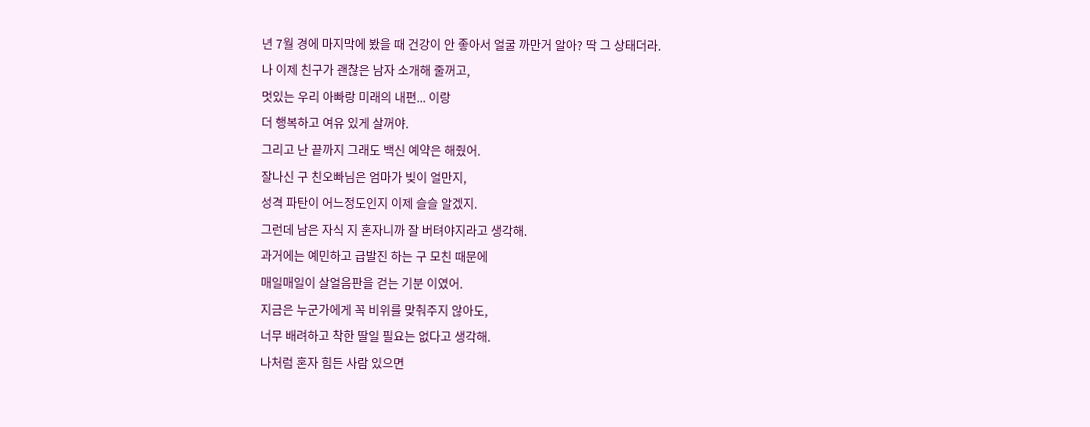년 7월 경에 마지막에 봤을 때 건강이 안 좋아서 얼굴 까만거 알아? 딱 그 상태더라.
나 이제 친구가 괜찮은 남자 소개해 줄꺼고,
멋있는 우리 아빠랑 미래의 내편... 이랑
더 행복하고 여유 있게 살꺼야.
그리고 난 끝까지 그래도 백신 예약은 해줬어.
잘나신 구 친오빠님은 엄마가 빚이 얼만지,
성격 파탄이 어느정도인지 이제 슬슬 알겠지.
그런데 남은 자식 지 혼자니까 잘 버텨야지라고 생각해.
과거에는 예민하고 급발진 하는 구 모친 때문에
매일매일이 살얼음판을 걷는 기분 이였어.
지금은 누군가에게 꼭 비위를 맞춰주지 않아도,
너무 배려하고 착한 딸일 필요는 없다고 생각해.
나처럼 혼자 힘든 사람 있으면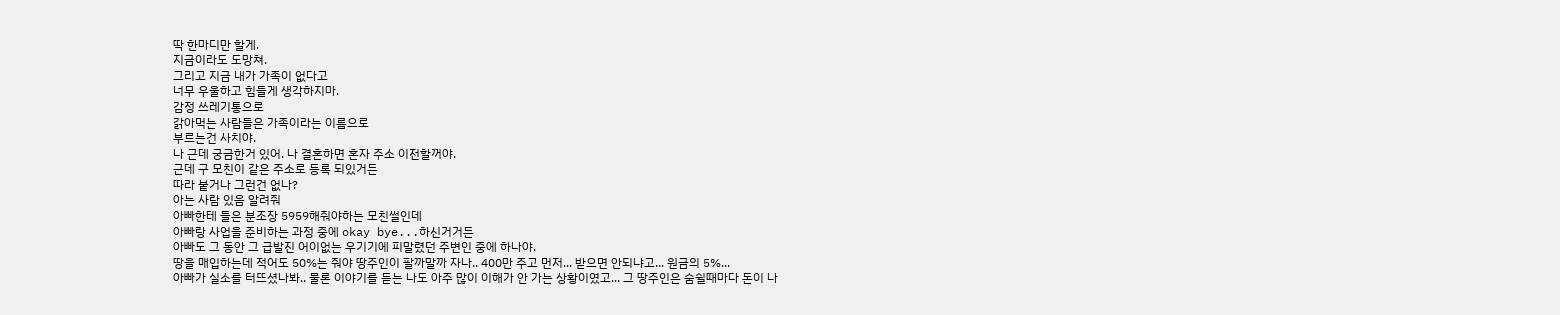딱 한마디만 할게.
지금이라도 도망쳐.
그리고 지금 내가 가족이 없다고
너무 우울하고 힘들게 생각하지마.
감정 쓰레기통으로
갉아먹는 사람들은 가족이라는 이름으로
부르는건 사치야.
나 근데 궁금한거 있어. 나 결혼하면 혼자 주소 이전할꺼야.
근데 구 모친이 같은 주소로 등록 되있거든
따라 붙거나 그런건 없나?
아는 사람 있음 알려줘
아빠한테 들은 분조장 5959해줘야하는 모친썰인데
아빠랑 사업을 준비하는 과정 중에 okay bye...하신거거든
아빠도 그 동안 그 급발진 어이없는 우기기에 피말렸던 주변인 중에 하나야.
땅을 매입하는데 적어도 50%는 줘야 땅주인이 팔까말까 자나.. 400만 주고 먼저... 받으면 안되냐고... 원금의 5%...
아빠가 실소를 터뜨셨나봐.. 물론 이야기를 듣는 나도 아주 많이 이해가 안 가는 상황이였고... 그 땅주인은 숨쉴때마다 돈이 나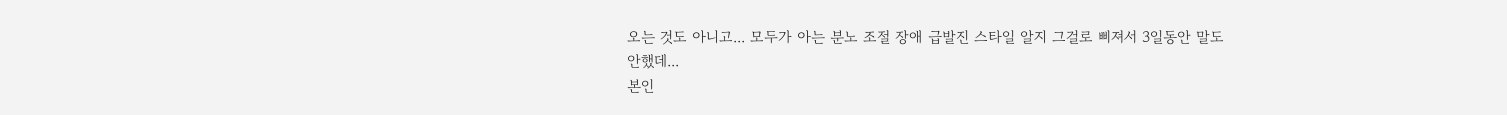오는 것도 아니고... 모두가 아는 분노 조절 장애 급발진 스타일 알지 그걸로 삐져서 3일동안 말도 안했데...
본인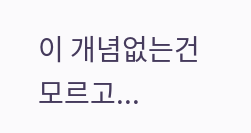이 개념없는건 모르고...